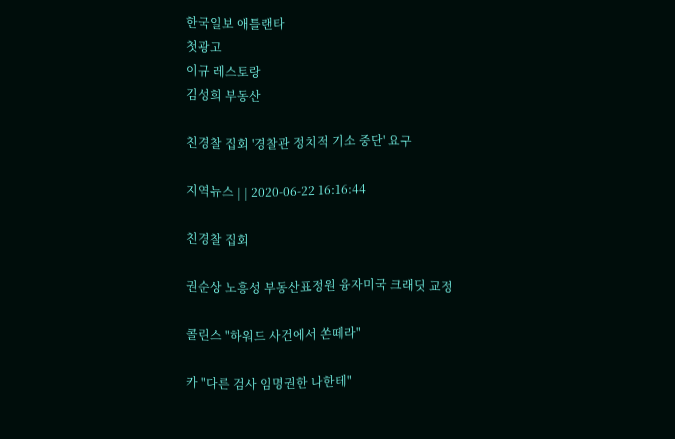한국일보 애틀랜타
첫광고
이규 레스토랑
김성희 부동산

친경찰 집회 '경찰관 정치적 기소 중단' 요구

지역뉴스 | | 2020-06-22 16:16:44

친경찰 집회

권순상 노흥성 부동산표정원 융자미국 크래딧 교정

콜린스 "하워드 사건에서 쏜떼라"

카 "다른 검사 임명권한 나한테"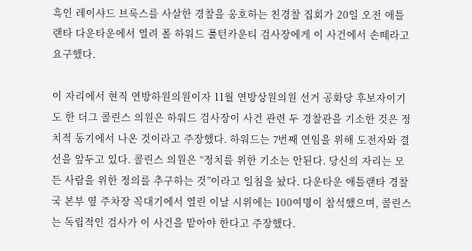흑인 레이샤드 브룩스를 사살한 경찰을 옹호하는 친경찰 집회가 20일 오전 애틀랜타 다운타운에서 열려 폴 하워드 풀턴카운티 검사장에게 이 사건에서 손떼라고 요구했다.

이 자리에서 현직 연방하원의원이자 11월 연방상원의원 선거 공화당 후보자이기도 한 더그 콜린스 의원은 하워드 검사장이 사건 관련 두 경찰관을 기소한 것은 정치적 동기에서 나온 것이라고 주장했다. 하워드는 7번째 연임을 위해 도전자와 결선을 앞두고 있다. 콜린스 의원은 “정치를 위한 기소는 안된다. 당신의 자리는 모든 사람을 위한 정의를 추구하는 것”이라고 일침을 놨다. 다운타운 애틀랜타 경찰국 본부 옆 주차장 꼭대기에서 열린 이날 시위에는 100여명이 참석했으며, 콜린스는 독립적인 검사가 이 사건을 맡아야 한다고 주장했다.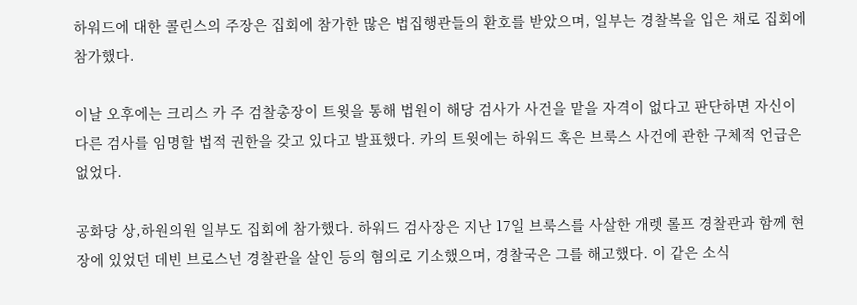하워드에 대한 콜린스의 주장은 집회에 참가한 많은 법집행관들의 환호를 받았으며, 일부는 경찰복을 입은 채로 집회에 참가했다.

이날 오후에는 크리스 카 주 검찰총장이 트윗을 통해 법원이 해당 검사가 사건을 맡을 자격이 없다고 판단하면 자신이 다른 검사를 임명할 법적 권한을 갖고 있다고 발표했다. 카의 트윗에는 하워드 혹은 브룩스 사건에 관한 구체적 언급은 없었다.

공화당 상,하원의원 일부도 집회에 참가했다. 하워드 검사장은 지난 17일 브룩스를 사살한 개렛 롤프 경찰관과 함께 현장에 있었던 데빈 브로스넌 경찰관을 살인 등의 혐의로 기소했으며, 경찰국은 그를 해고했다. 이 같은 소식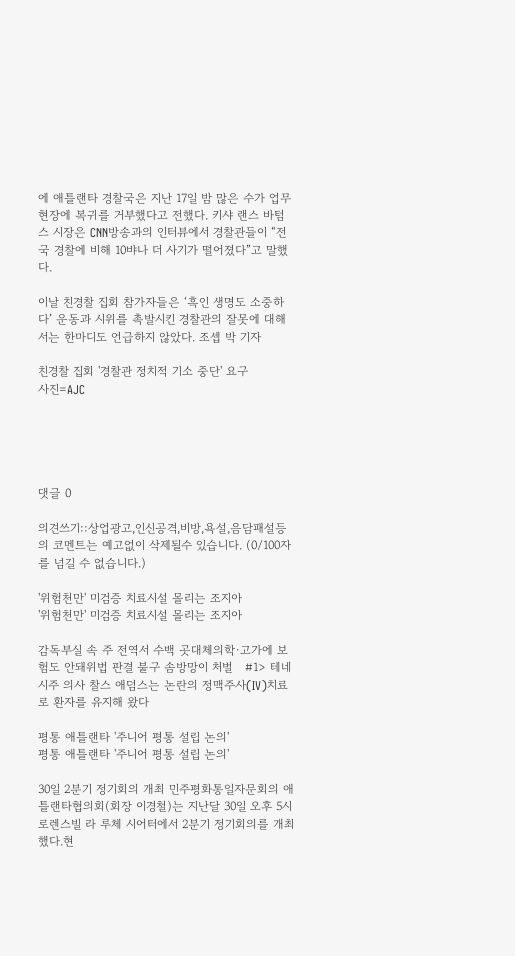에 애틀랜타 경찰국은 지난 17일 밤 많은 수가 업무 현장에 복귀를 거부했다고 전했다. 키샤 랜스 바텀스 시장은 CNN방송과의 인터뷰에서 경찰관들이 “전국 경찰에 비해 10뱌나 더 사기가 떨어졌다”고 말했다.

이날 친경찰 집회 참가자들은 ‘흑인 생명도 소중하다’ 운동과 시위를 촉발시킨 경찰관의 잘못에 대해서는 한마디도 언급하지 않았다. 조셉 박 기자

친경찰 집회 '경찰관 정치적 기소 중단' 요구
사진=AJC





댓글 0

의견쓰기::상업광고,인신공격,비방,욕설,음담패설등의 코멘트는 예고없이 삭제될수 있습니다. (0/100자를 넘길 수 없습니다.)

'위험천만' 미검증 치료시설 몰리는 조지아
'위험천만' 미검증 치료시설 몰리는 조지아

감독부실 속 주 전역서 수백 곳대체의학∙고가에 보험도 안돼위법 판결 불구 솜방망이 처벌   #1> 테네시주 의사 찰스 애덤스는 논란의 정맥주사(IV)치료로 환자를 유지해 왔다

평통 애틀랜타 '주니어 평통 설립 논의'
평통 애틀랜타 '주니어 평통 설립 논의'

30일 2분기 정기회의 개최 민주평화통일자문회의 애틀랜타협의회(회장 이경철)는 지난달 30일 오후 5시 로렌스빌 라 루체 시어터에서 2분기 정기회의를 개최했다.현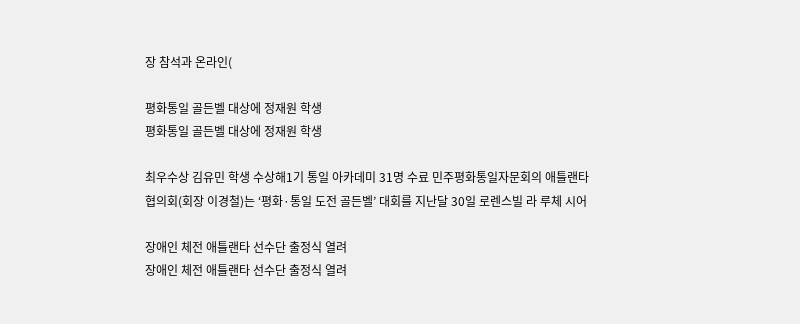장 참석과 온라인(

평화통일 골든벨 대상에 정재원 학생
평화통일 골든벨 대상에 정재원 학생

최우수상 김유민 학생 수상해1기 통일 아카데미 31명 수료 민주평화통일자문회의 애틀랜타협의회(회장 이경철)는 ‘평화·통일 도전 골든벨’ 대회를 지난달 30일 로렌스빌 라 루체 시어

장애인 체전 애틀랜타 선수단 출정식 열려
장애인 체전 애틀랜타 선수단 출정식 열려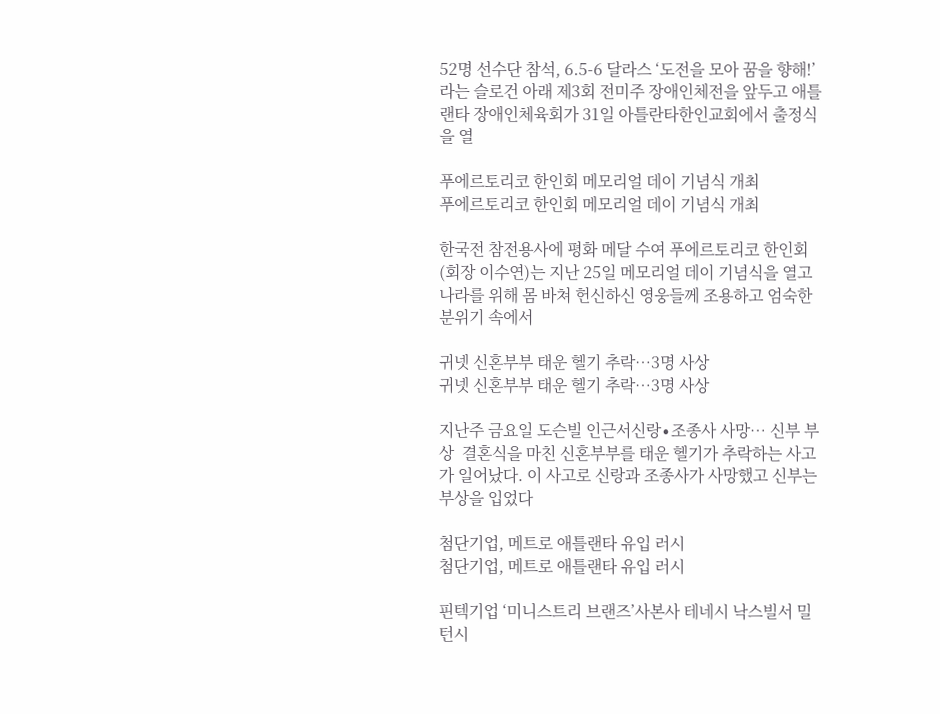52명 선수단 참석, 6.5-6 달라스 ‘도전을 모아 꿈을 향해!’라는 슬로건 아래 제3회 전미주 장애인체전을 앞두고 애틀랜타 장애인체육회가 31일 아틀란타한인교회에서 출정식을 열

푸에르토리코 한인회 메모리얼 데이 기념식 개최
푸에르토리코 한인회 메모리얼 데이 기념식 개최

한국전 참전용사에 평화 메달 수여 푸에르토리코 한인회(회장 이수연)는 지난 25일 메모리얼 데이 기념식을 열고 나라를 위해 몸 바쳐 헌신하신 영웅들께 조용하고 엄숙한 분위기 속에서

귀넷 신혼부부 태운 헬기 추락…3명 사상
귀넷 신혼부부 태운 헬기 추락…3명 사상

지난주 금요일 도슨빌 인근서신랑∙조종사 사망… 신부 부상  결혼식을 마친 신혼부부를 태운 헬기가 추락하는 사고가 일어났다. 이 사고로 신랑과 조종사가 사망했고 신부는 부상을 입었다

첨단기업, 메트로 애틀랜타 유입 러시
첨단기업, 메트로 애틀랜타 유입 러시

핀텍기업 ‘미니스트리 브랜즈’사본사 테네시 낙스빌서 밀턴시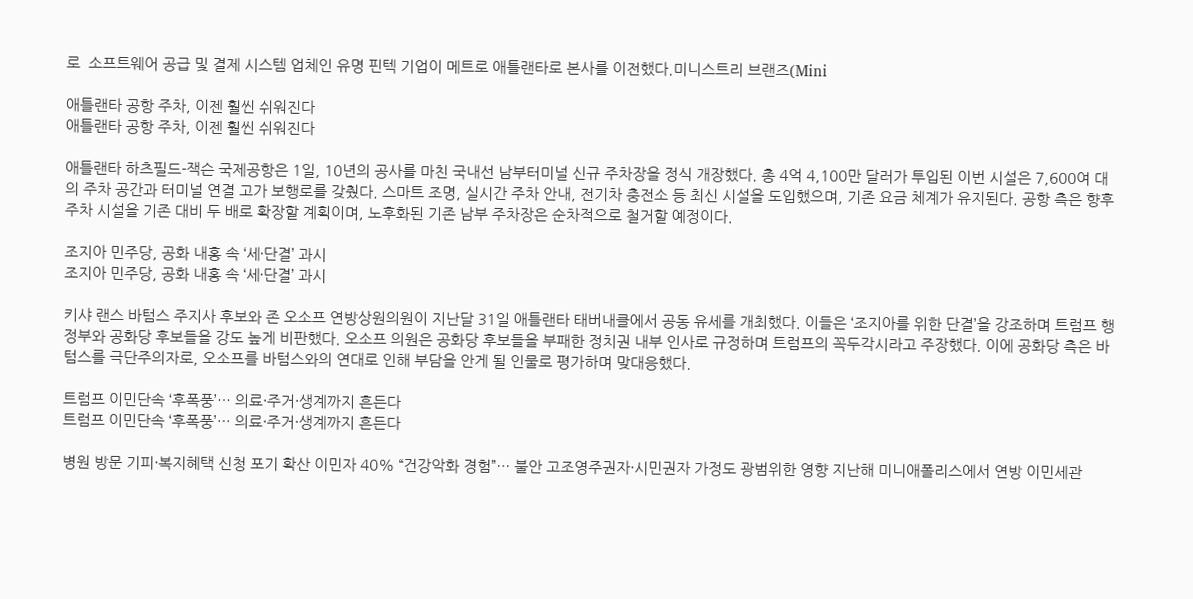로  소프트웨어 공급 및 결제 시스템 업체인 유명 핀텍 기업이 메트로 애틀랜타로 본사를 이전했다.미니스트리 브랜즈(Mini

애틀랜타 공항 주차, 이젠 훨씬 쉬워진다
애틀랜타 공항 주차, 이젠 훨씬 쉬워진다

애틀랜타 하츠필드-잭슨 국제공항은 1일, 10년의 공사를 마친 국내선 남부터미널 신규 주차장을 정식 개장했다. 총 4억 4,100만 달러가 투입된 이번 시설은 7,600여 대의 주차 공간과 터미널 연결 고가 보행로를 갖췄다. 스마트 조명, 실시간 주차 안내, 전기차 충전소 등 최신 시설을 도입했으며, 기존 요금 체계가 유지된다. 공항 측은 향후 주차 시설을 기존 대비 두 배로 확장할 계획이며, 노후화된 기존 남부 주차장은 순차적으로 철거할 예정이다.

조지아 민주당, 공화 내홍 속 ‘세∙단결’ 과시
조지아 민주당, 공화 내홍 속 ‘세∙단결’ 과시

키샤 랜스 바텀스 주지사 후보와 존 오소프 연방상원의원이 지난달 31일 애틀랜타 태버내클에서 공동 유세를 개최했다. 이들은 ‘조지아를 위한 단결’을 강조하며 트럼프 행정부와 공화당 후보들을 강도 높게 비판했다. 오소프 의원은 공화당 후보들을 부패한 정치권 내부 인사로 규정하며 트럼프의 꼭두각시라고 주장했다. 이에 공화당 측은 바텀스를 극단주의자로, 오소프를 바텀스와의 연대로 인해 부담을 안게 될 인물로 평가하며 맞대응했다.

트럼프 이민단속 ‘후폭풍’… 의료·주거·생계까지 흔든다
트럼프 이민단속 ‘후폭풍’… 의료·주거·생계까지 흔든다

병원 방문 기피·복지혜택 신청 포기 확산 이민자 40% “건강악화 경험”… 불안 고조영주권자·시민권자 가정도 광범위한 영향 지난해 미니애폴리스에서 연방 이민세관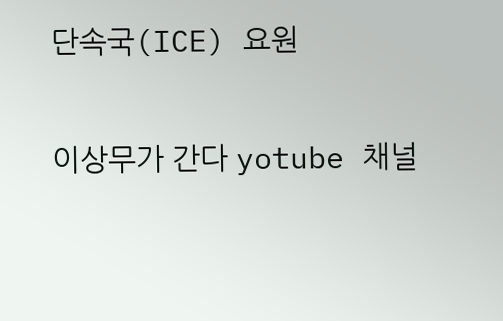단속국(ICE) 요원

이상무가 간다 yotube 채널